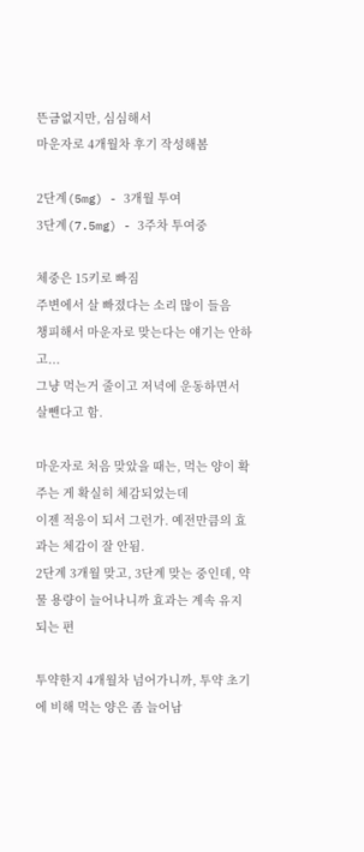뜬금없지만, 심심해서
마운자로 4개월차 후기 작성해봄

2단계(5mg) - 3개월 투여
3단계(7.5mg) - 3주차 투여중

체중은 15키로 빠짐
주변에서 살 빠졌다는 소리 많이 들음
챙피해서 마운자로 맞는다는 얘기는 안하고...
그냥 먹는거 줄이고 저녁에 운동하면서 살뺀다고 함.

마운자로 처음 맞았을 때는, 먹는 양이 확 주는 게 확실히 체감되었는데
이젠 적응이 되서 그런가. 예전만큼의 효과는 체감이 잘 안됨.
2단계 3개월 맞고, 3단계 맞는 중인데, 약물 용량이 늘어나니까 효과는 계속 유지되는 편

투약한지 4개월차 넘어가니까, 투약 초기에 비해 먹는 양은 좀 늘어남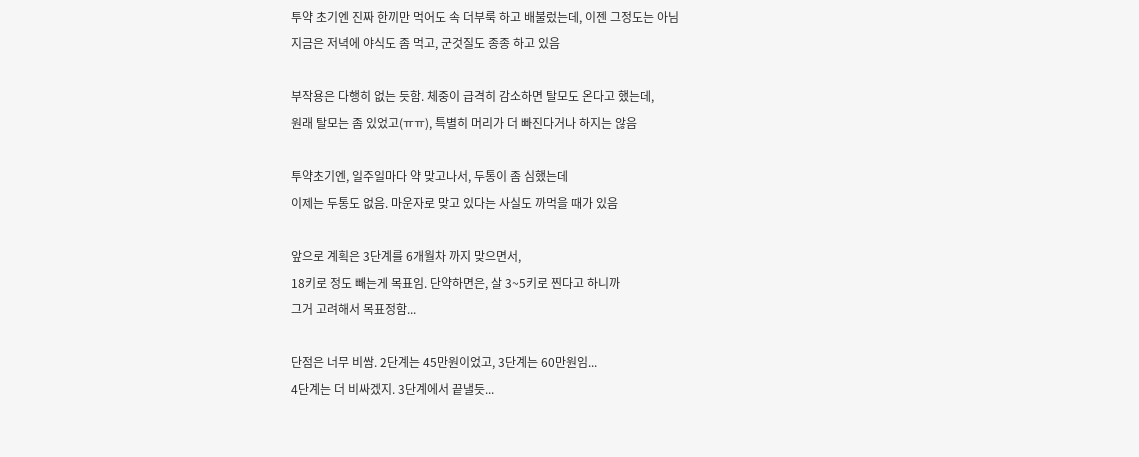투약 초기엔 진짜 한끼만 먹어도 속 더부룩 하고 배불렀는데, 이젠 그정도는 아님
지금은 저녁에 야식도 좀 먹고, 군것질도 종종 하고 있음

부작용은 다행히 없는 듯함. 체중이 급격히 감소하면 탈모도 온다고 했는데,
원래 탈모는 좀 있었고(ㅠㅠ), 특별히 머리가 더 빠진다거나 하지는 않음

투약초기엔, 일주일마다 약 맞고나서, 두통이 좀 심했는데
이제는 두통도 없음. 마운자로 맞고 있다는 사실도 까먹을 때가 있음

앞으로 계획은 3단계를 6개월차 까지 맞으면서,
18키로 정도 빼는게 목표임. 단약하면은, 살 3~5키로 찐다고 하니까
그거 고려해서 목표정함...

단점은 너무 비쌈. 2단계는 45만원이었고, 3단계는 60만원임...
4단계는 더 비싸겠지. 3단계에서 끝낼듯...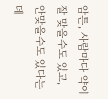암튼, 사람마다 약이 잘 맞을수도 있고, 안맞을수도 있다는데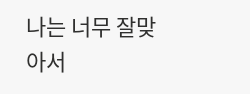나는 너무 잘맞아서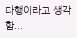다행이라고 생각함...